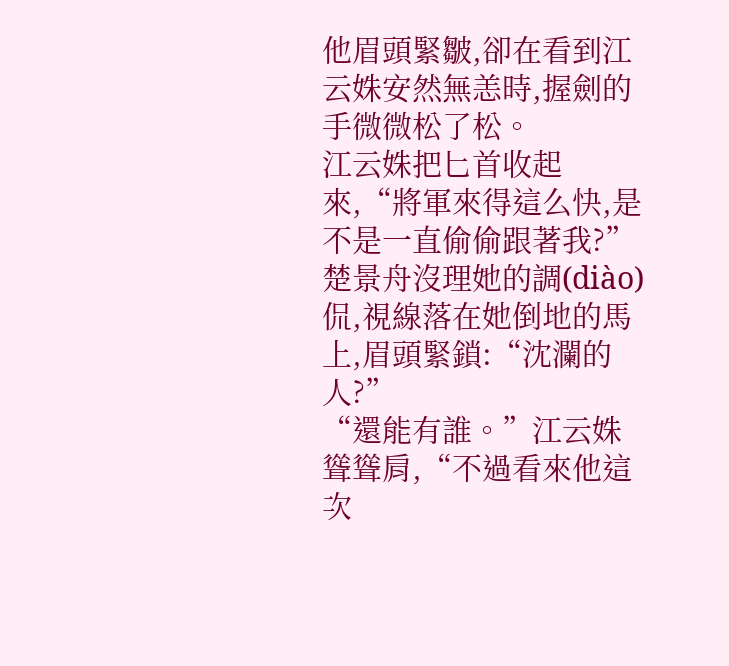他眉頭緊皺,卻在看到江云姝安然無恙時,握劍的手微微松了松。
江云姝把匕首收起來,“將軍來得這么快,是不是一直偷偷跟著我?”
楚景舟沒理她的調(diào)侃,視線落在她倒地的馬上,眉頭緊鎖:“沈瀾的人?”
“還能有誰。”江云姝聳聳肩,“不過看來他這次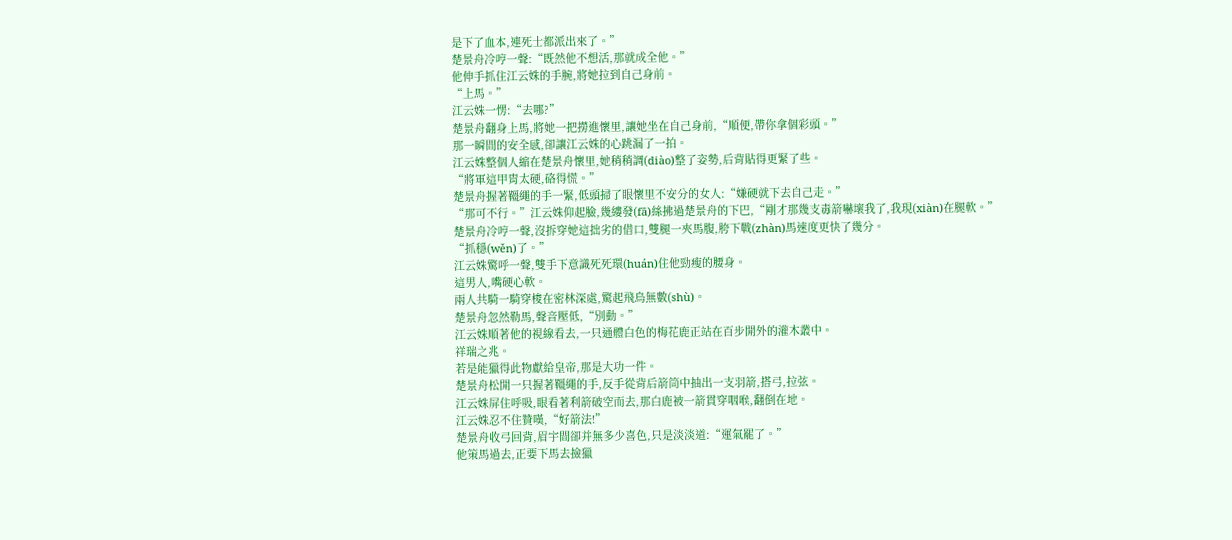是下了血本,連死士都派出來了。”
楚景舟冷哼一聲:“既然他不想活,那就成全他。”
他伸手抓住江云姝的手腕,將她拉到自己身前。
“上馬。”
江云姝一愣:“去哪?”
楚景舟翻身上馬,將她一把撈進懷里,讓她坐在自己身前,“順便,帶你拿個彩頭。”
那一瞬間的安全感,卻讓江云姝的心跳漏了一拍。
江云姝整個人縮在楚景舟懷里,她稍稍調(diào)整了姿勢,后背貼得更緊了些。
“將軍這甲胄太硬,硌得慌。”
楚景舟握著韁繩的手一緊,低頭掃了眼懷里不安分的女人:“嫌硬就下去自己走。”
“那可不行。”江云姝仰起臉,幾縷發(fā)絲拂過楚景舟的下巴,“剛才那幾支毒箭嚇壞我了,我現(xiàn)在腿軟。”
楚景舟冷哼一聲,沒拆穿她這拙劣的借口,雙腿一夾馬腹,胯下戰(zhàn)馬速度更快了幾分。
“抓穩(wěn)了。”
江云姝驚呼一聲,雙手下意識死死環(huán)住他勁瘦的腰身。
這男人,嘴硬心軟。
兩人共騎一騎穿梭在密林深處,驚起飛鳥無數(shù)。
楚景舟忽然勒馬,聲音壓低,“別動。”
江云姝順著他的視線看去,一只通體白色的梅花鹿正站在百步開外的灌木叢中。
祥瑞之兆。
若是能獵得此物獻給皇帝,那是大功一件。
楚景舟松開一只握著韁繩的手,反手從背后箭筒中抽出一支羽箭,搭弓,拉弦。
江云姝屏住呼吸,眼看著利箭破空而去,那白鹿被一箭貫穿咽喉,翻倒在地。
江云姝忍不住贊嘆,“好箭法!”
楚景舟收弓回背,眉宇間卻并無多少喜色,只是淡淡道:“運氣罷了。”
他策馬過去,正要下馬去撿獵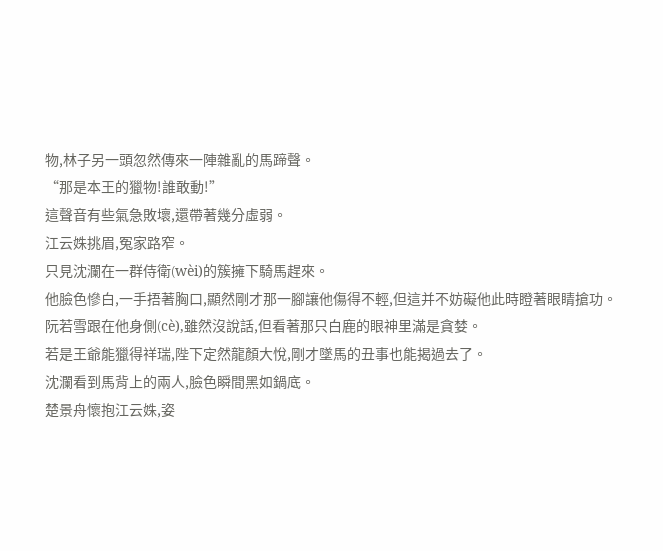物,林子另一頭忽然傳來一陣雜亂的馬蹄聲。
“那是本王的獵物!誰敢動!”
這聲音有些氣急敗壞,還帶著幾分虛弱。
江云姝挑眉,冤家路窄。
只見沈瀾在一群侍衛(wèi)的簇擁下騎馬趕來。
他臉色慘白,一手捂著胸口,顯然剛才那一腳讓他傷得不輕,但這并不妨礙他此時瞪著眼睛搶功。
阮若雪跟在他身側(cè),雖然沒說話,但看著那只白鹿的眼神里滿是貪婪。
若是王爺能獵得祥瑞,陛下定然龍顏大悅,剛才墜馬的丑事也能揭過去了。
沈瀾看到馬背上的兩人,臉色瞬間黑如鍋底。
楚景舟懷抱江云姝,姿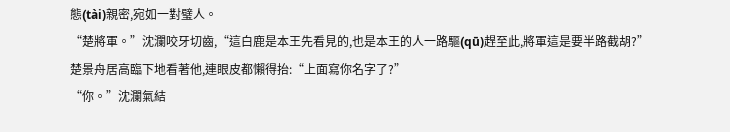態(tài)親密,宛如一對璧人。
“楚將軍。”沈瀾咬牙切齒,“這白鹿是本王先看見的,也是本王的人一路驅(qū)趕至此,將軍這是要半路截胡?”
楚景舟居高臨下地看著他,連眼皮都懶得抬:“上面寫你名字了?”
“你。”沈瀾氣結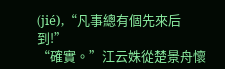(jié),“凡事總有個先來后到!”
“確實。”江云姝從楚景舟懷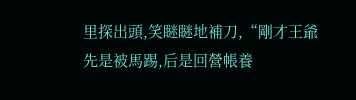里探出頭,笑瞇瞇地補刀,“剛才王爺先是被馬踢,后是回營帳養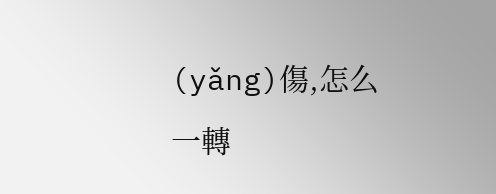(yǎng)傷,怎么一轉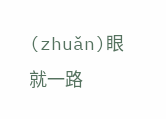(zhuǎn)眼就一路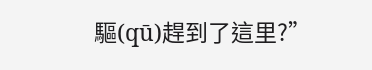驅(qū)趕到了這里?”